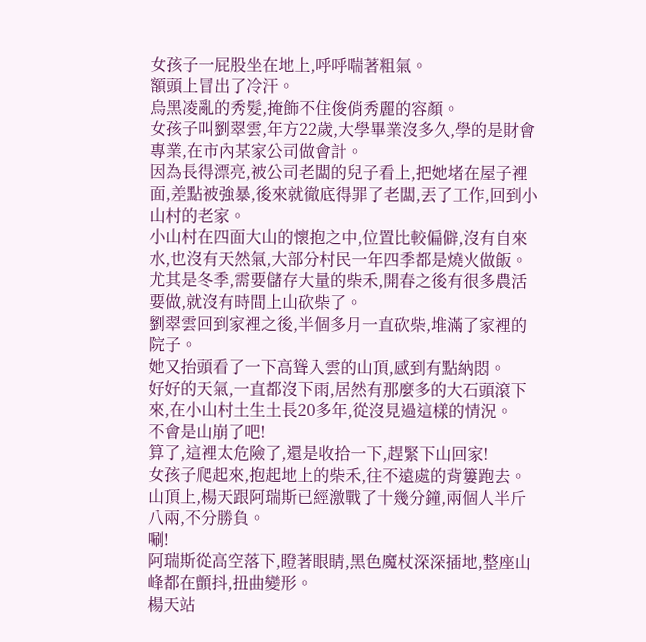女孩子一屁股坐在地上,呼呼喘著粗氣。
額頭上冒出了冷汗。
烏黑凌亂的秀髮,掩飾不住俊俏秀麗的容顏。
女孩子叫劉翠雲,年方22歲,大學畢業沒多久,學的是財會專業,在市內某家公司做會計。
因為長得漂亮,被公司老闆的兒子看上,把她堵在屋子裡面,差點被強暴,後來就徹底得罪了老闆,丟了工作,回到小山村的老家。
小山村在四面大山的懷抱之中,位置比較偏僻,沒有自來水,也沒有天然氣,大部分村民一年四季都是燒火做飯。
尤其是冬季,需要儲存大量的柴禾,開春之後有很多農活要做,就沒有時間上山砍柴了。
劉翠雲回到家裡之後,半個多月一直砍柴,堆滿了家裡的院子。
她又抬頭看了一下高聳入雲的山頂,感到有點納悶。
好好的天氣,一直都沒下雨,居然有那麼多的大石頭滾下來,在小山村土生土長20多年,從沒見過這樣的情況。
不會是山崩了吧!
算了,這裡太危險了,還是收拾一下,趕緊下山回家!
女孩子爬起來,抱起地上的柴禾,往不遠處的背簍跑去。
山頂上,楊天跟阿瑞斯已經激戰了十幾分鐘,兩個人半斤八兩,不分勝負。
唰!
阿瑞斯從高空落下,瞪著眼睛,黑色魔杖深深插地,整座山峰都在顫抖,扭曲變形。
楊天站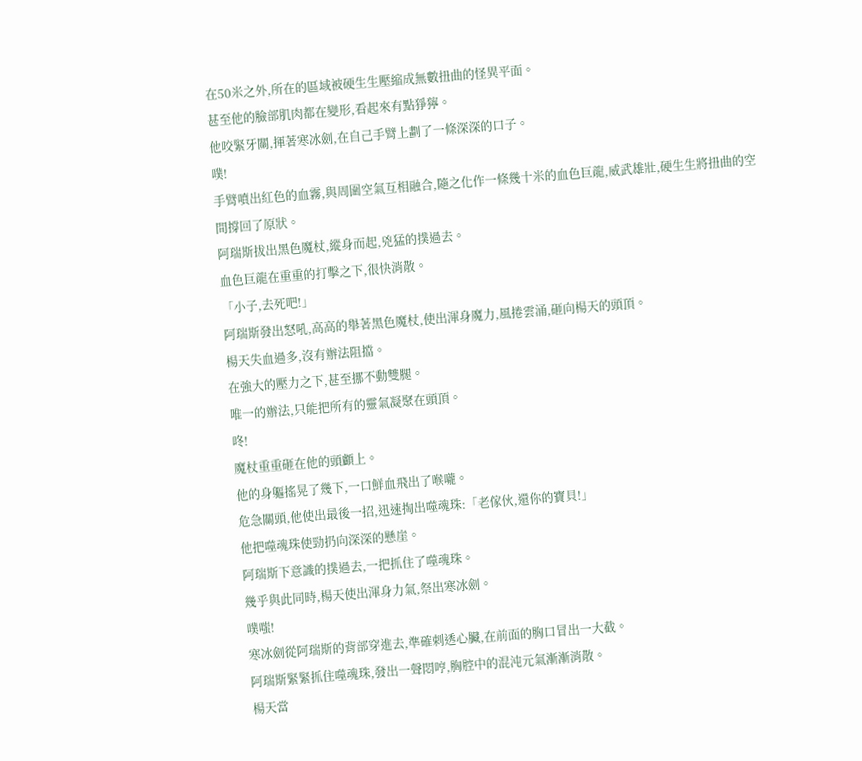在50米之外,所在的區域被硬生生壓縮成無數扭曲的怪異平面。
甚至他的臉部肌肉都在變形,看起來有點猙獰。
他咬緊牙關,揮著寒冰劍,在自己手臂上劃了一條深深的口子。
噗!
手臂噴出紅色的血霧,與周圍空氣互相融合,隨之化作一條幾十米的血色巨龍,威武雄壯,硬生生將扭曲的空間撐回了原狀。
阿瑞斯拔出黑色魔杖,縱身而起,兇猛的撲過去。
血色巨龍在重重的打擊之下,很快消散。
「小子,去死吧!」
阿瑞斯發出怒吼,高高的舉著黑色魔杖,使出渾身魔力,風捲雲涌,砸向楊天的頭頂。
楊天失血過多,沒有辦法阻擋。
在強大的壓力之下,甚至挪不動雙腿。
唯一的辦法,只能把所有的靈氣凝聚在頭頂。
咚!
魔杖重重砸在他的頭顱上。
他的身軀搖晃了幾下,一口鮮血飛出了喉嚨。
危急關頭,他使出最後一招,迅速掏出噬魂珠:「老傢伙,還你的寶貝!」
他把噬魂珠使勁扔向深深的懸崖。
阿瑞斯下意識的撲過去,一把抓住了噬魂珠。
幾乎與此同時,楊天使出渾身力氣,祭出寒冰劍。
噗嗤!
寒冰劍從阿瑞斯的背部穿進去,準確刺透心臟,在前面的胸口冒出一大截。
阿瑞斯緊緊抓住噬魂珠,發出一聲悶哼,胸腔中的混沌元氣漸漸消散。
楊天當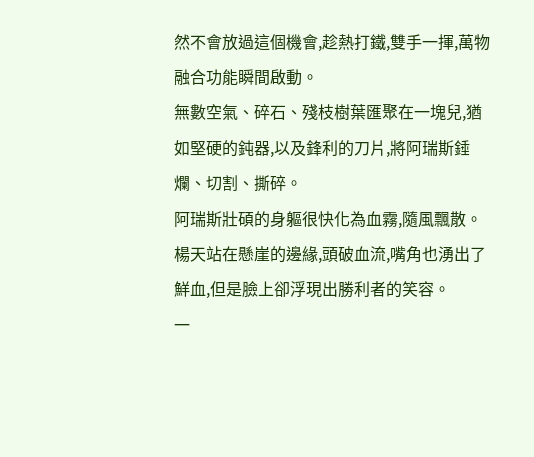然不會放過這個機會,趁熱打鐵,雙手一揮,萬物融合功能瞬間啟動。
無數空氣、碎石、殘枝樹葉匯聚在一塊兒,猶如堅硬的鈍器,以及鋒利的刀片,將阿瑞斯錘爛、切割、撕碎。
阿瑞斯壯碩的身軀很快化為血霧,隨風飄散。
楊天站在懸崖的邊緣,頭破血流,嘴角也湧出了鮮血,但是臉上卻浮現出勝利者的笑容。
一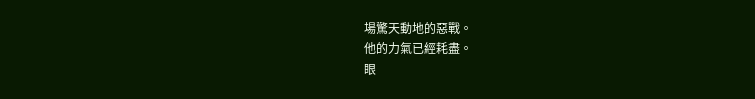場驚天動地的惡戰。
他的力氣已經耗盡。
眼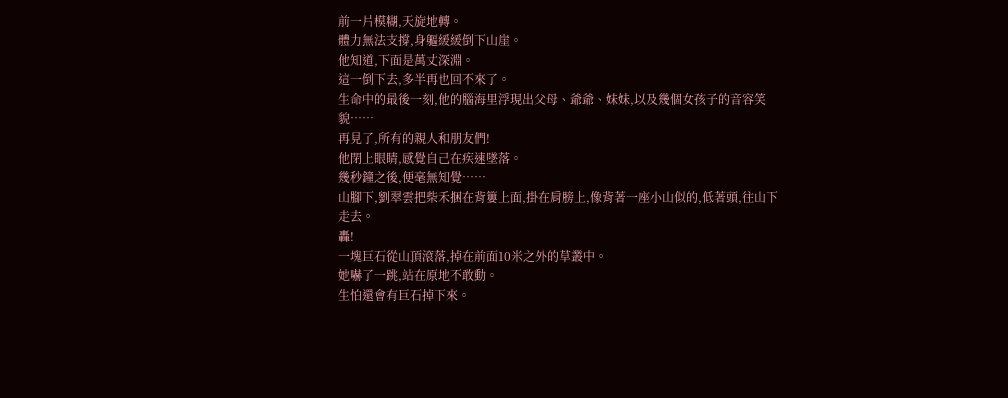前一片模糊,天旋地轉。
體力無法支撐,身軀緩緩倒下山崖。
他知道,下面是萬丈深淵。
這一倒下去,多半再也回不來了。
生命中的最後一刻,他的腦海里浮現出父母、爺爺、妹妹,以及幾個女孩子的音容笑貌……
再見了,所有的親人和朋友們!
他閉上眼睛,感覺自己在疾速墜落。
幾秒鐘之後,便毫無知覺……
山腳下,劉翠雲把柴禾捆在背簍上面,掛在肩膀上,像背著一座小山似的,低著頭,往山下走去。
轟!
一塊巨石從山頂滾落,掉在前面10米之外的草叢中。
她嚇了一跳,站在原地不敢動。
生怕還會有巨石掉下來。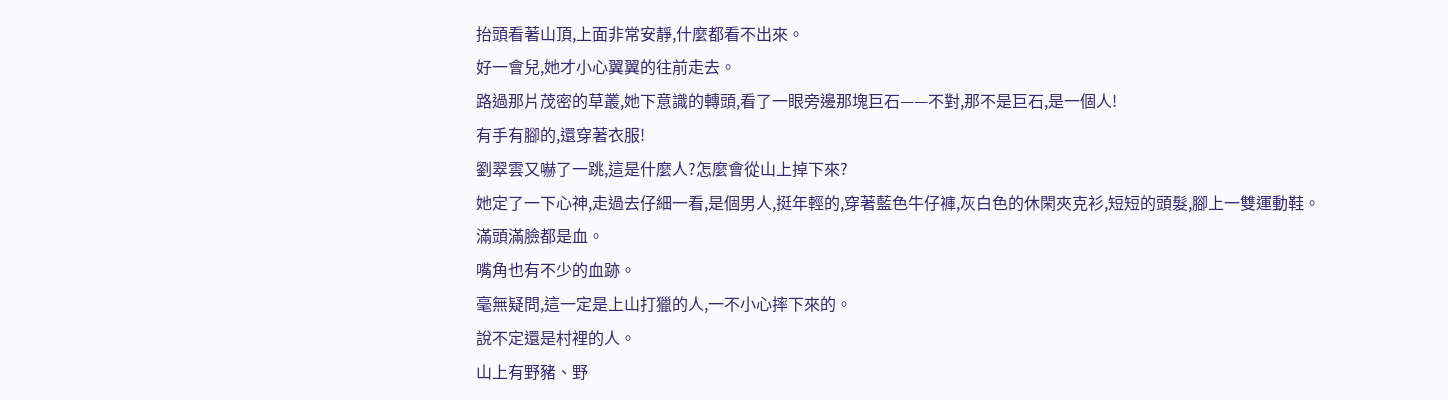抬頭看著山頂,上面非常安靜,什麼都看不出來。
好一會兒,她才小心翼翼的往前走去。
路過那片茂密的草叢,她下意識的轉頭,看了一眼旁邊那塊巨石——不對,那不是巨石,是一個人!
有手有腳的,還穿著衣服!
劉翠雲又嚇了一跳,這是什麼人?怎麼會從山上掉下來?
她定了一下心神,走過去仔細一看,是個男人,挺年輕的,穿著藍色牛仔褲,灰白色的休閑夾克衫,短短的頭髮,腳上一雙運動鞋。
滿頭滿臉都是血。
嘴角也有不少的血跡。
毫無疑問,這一定是上山打獵的人,一不小心摔下來的。
說不定還是村裡的人。
山上有野豬、野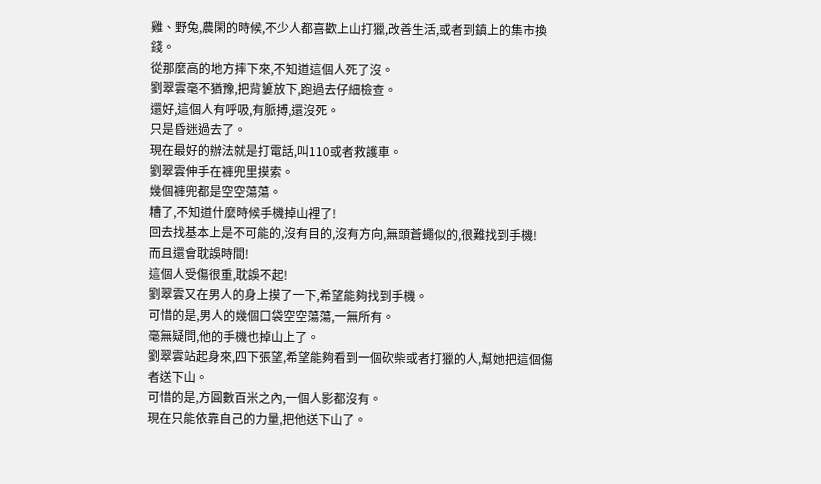雞、野兔,農閑的時候,不少人都喜歡上山打獵,改善生活,或者到鎮上的集市換錢。
從那麼高的地方摔下來,不知道這個人死了沒。
劉翠雲毫不猶豫,把背簍放下,跑過去仔細檢查。
還好,這個人有呼吸,有脈搏,還沒死。
只是昏迷過去了。
現在最好的辦法就是打電話,叫110或者救護車。
劉翠雲伸手在褲兜里摸索。
幾個褲兜都是空空蕩蕩。
糟了,不知道什麼時候手機掉山裡了!
回去找基本上是不可能的,沒有目的,沒有方向,無頭蒼蠅似的,很難找到手機!
而且還會耽誤時間!
這個人受傷很重,耽誤不起!
劉翠雲又在男人的身上摸了一下,希望能夠找到手機。
可惜的是,男人的幾個口袋空空蕩蕩,一無所有。
毫無疑問,他的手機也掉山上了。
劉翠雲站起身來,四下張望,希望能夠看到一個砍柴或者打獵的人,幫她把這個傷者送下山。
可惜的是,方圓數百米之內,一個人影都沒有。
現在只能依靠自己的力量,把他送下山了。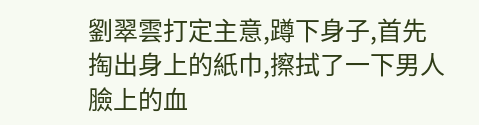劉翠雲打定主意,蹲下身子,首先掏出身上的紙巾,擦拭了一下男人臉上的血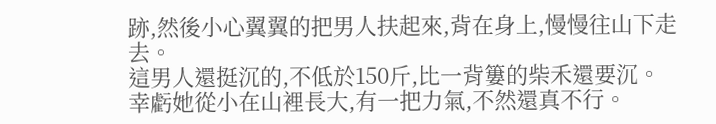跡,然後小心翼翼的把男人扶起來,背在身上,慢慢往山下走去。
這男人還挺沉的,不低於150斤,比一背簍的柴禾還要沉。
幸虧她從小在山裡長大,有一把力氣,不然還真不行。